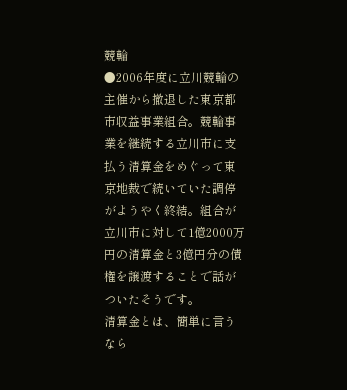競輪
●2006年度に立川競輪の主催から撤退した東京都市収益事業組合。競輪事業を継続する立川市に支払う清算金をめぐって東京地裁で続いていた調停がようやく終結。組合が立川市に対して1億2000万円の清算金と3億円分の債権を譲渡することで話がついたそうです。
清算金とは、簡単に言うなら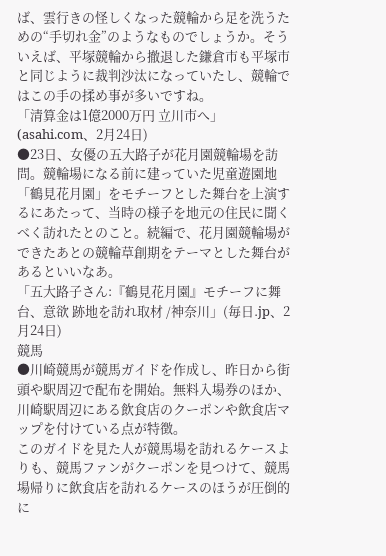ば、雲行きの怪しくなった競輪から足を洗うための“手切れ金”のようなものでしょうか。そういえば、平塚競輪から撤退した鎌倉市も平塚市と同じように裁判沙汰になっていたし、競輪ではこの手の揉め事が多いですね。
「清算金は1億2000万円 立川市へ」(asahi.com、2月24日)
●23日、女優の五大路子が花月園競輪場を訪問。競輪場になる前に建っていた児童遊園地「鶴見花月園」をモチーフとした舞台を上演するにあたって、当時の様子を地元の住民に聞くべく訪れたとのこと。続編で、花月園競輪場ができたあとの競輪草創期をテーマとした舞台があるといいなあ。
「五大路子さん:『鶴見花月園』モチーフに舞台、意欲 跡地を訪れ取材 /神奈川」(毎日.jp、2月24日)
競馬
●川崎競馬が競馬ガイドを作成し、昨日から街頭や駅周辺で配布を開始。無料入場券のほか、川崎駅周辺にある飲食店のクーポンや飲食店マップを付けている点が特徴。
このガイドを見た人が競馬場を訪れるケースよりも、競馬ファンがクーポンを見つけて、競馬場帰りに飲食店を訪れるケースのほうが圧倒的に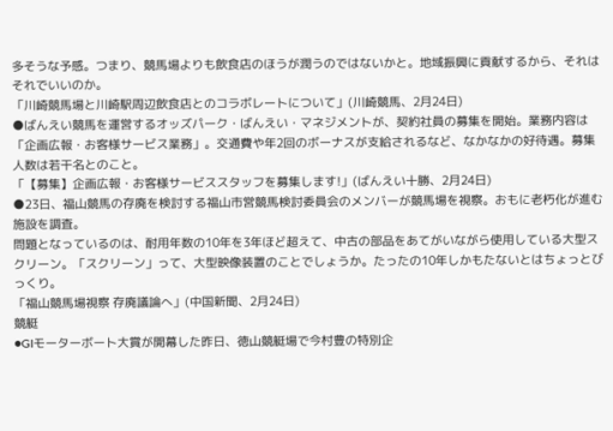多そうな予感。つまり、競馬場よりも飲食店のほうが潤うのではないかと。地域振興に貢献するから、それはそれでいいのか。
「川崎競馬場と川崎駅周辺飲食店とのコラボレートについて」(川崎競馬、2月24日)
●ばんえい競馬を運営するオッズパーク・ばんえい・マネジメントが、契約社員の募集を開始。業務内容は「企画広報・お客様サービス業務」。交通費や年2回のボーナスが支給されるなど、なかなかの好待遇。募集人数は若干名とのこと。
「【募集】企画広報・お客様サービススタッフを募集します!」(ばんえい十勝、2月24日)
●23日、福山競馬の存廃を検討する福山市営競馬検討委員会のメンバーが競馬場を視察。おもに老朽化が進む施設を調査。
問題となっているのは、耐用年数の10年を3年ほど超えて、中古の部品をあてがいながら使用している大型スクリーン。「スクリーン」って、大型映像装置のことでしょうか。たったの10年しかもたないとはちょっとびっくり。
「福山競馬場視察 存廃議論へ」(中国新聞、2月24日)
競艇
●GIモーターボート大賞が開幕した昨日、徳山競艇場で今村豊の特別企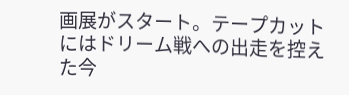画展がスタート。テープカットにはドリーム戦への出走を控えた今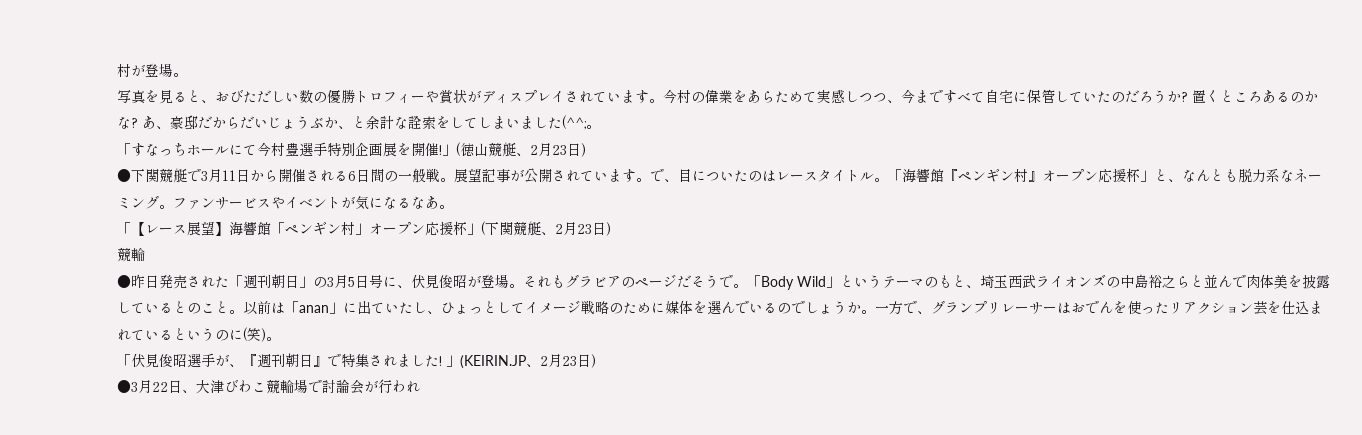村が登場。
写真を見ると、おびただしい数の優勝トロフィーや賞状がディスプレイされています。今村の偉業をあらためて実感しつつ、今まですべて自宅に保管していたのだろうか? 置くところあるのかな? あ、豪邸だからだいじょうぶか、と余計な詮索をしてしまいました(^^;。
「すなっちホールにて今村豊選手特別企画展を開催!」(徳山競艇、2月23日)
●下関競艇で3月11日から開催される6日間の一般戦。展望記事が公開されています。で、目についたのはレースタイトル。「海響館『ペンギン村』オープン応援杯」と、なんとも脱力系なネーミング。ファンサービスやイベントが気になるなあ。
「【レース展望】海響館「ペンギン村」オープン応援杯」(下関競艇、2月23日)
競輪
●昨日発売された「週刊朝日」の3月5日号に、伏見俊昭が登場。それもグラビアのページだそうで。「Body Wild」というテーマのもと、埼玉西武ライオンズの中島裕之らと並んで肉体美を披露しているとのこと。以前は「anan」に出ていたし、ひょっとしてイメージ戦略のために媒体を選んでいるのでしょうか。一方で、グランプリレーサーはおでんを使ったリアクション芸を仕込まれているというのに(笑)。
「伏見俊昭選手が、『週刊朝日』で特集されました! 」(KEIRIN.JP、2月23日)
●3月22日、大津びわこ競輪場で討論会が行われ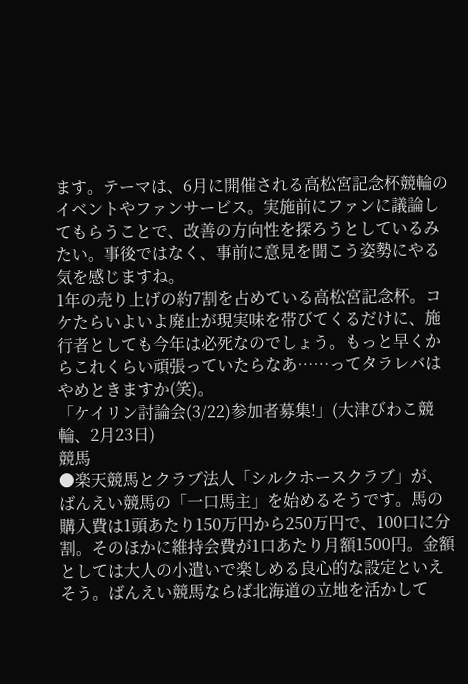ます。テーマは、6月に開催される高松宮記念杯競輪のイベントやファンサービス。実施前にファンに議論してもらうことで、改善の方向性を探ろうとしているみたい。事後ではなく、事前に意見を聞こう姿勢にやる気を感じますね。
1年の売り上げの約7割を占めている高松宮記念杯。コケたらいよいよ廃止が現実味を帯びてくるだけに、施行者としても今年は必死なのでしょう。もっと早くからこれくらい頑張っていたらなあ……ってタラレバはやめときますか(笑)。
「ケイリン討論会(3/22)参加者募集!」(大津びわこ競輪、2月23日)
競馬
●楽天競馬とクラブ法人「シルクホースクラブ」が、ばんえい競馬の「一口馬主」を始めるそうです。馬の購入費は1頭あたり150万円から250万円で、100口に分割。そのほかに維持会費が1口あたり月額1500円。金額としては大人の小遣いで楽しめる良心的な設定といえそう。ばんえい競馬ならば北海道の立地を活かして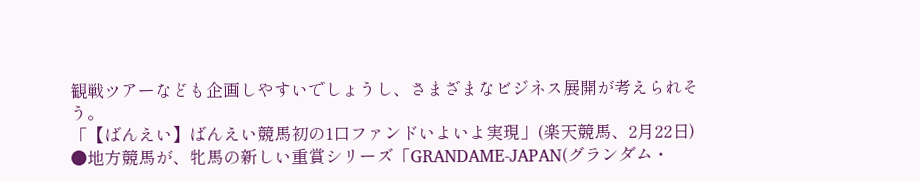観戦ツアーなども企画しやすいでしょうし、さまざまなビジネス展開が考えられそう。
「【ばんえい】ばんえい競馬初の1口ファンドいよいよ実現」(楽天競馬、2月22日)
●地方競馬が、牝馬の新しい重賞シリーズ「GRANDAME-JAPAN(グランダム・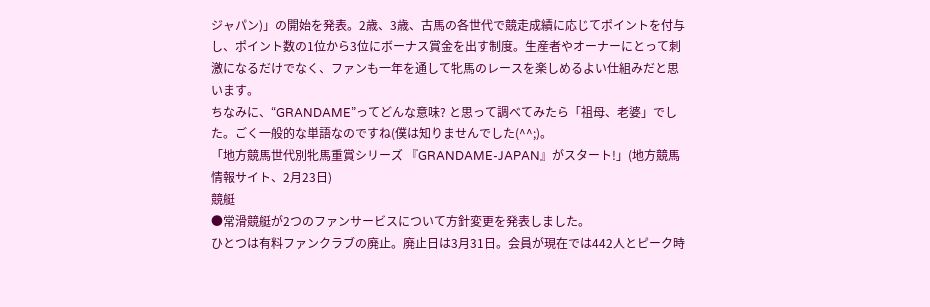ジャパン)」の開始を発表。2歳、3歳、古馬の各世代で競走成績に応じてポイントを付与し、ポイント数の1位から3位にボーナス賞金を出す制度。生産者やオーナーにとって刺激になるだけでなく、ファンも一年を通して牝馬のレースを楽しめるよい仕組みだと思います。
ちなみに、“GRANDAME”ってどんな意味? と思って調べてみたら「祖母、老婆」でした。ごく一般的な単語なのですね(僕は知りませんでした(^^;)。
「地方競馬世代別牝馬重賞シリーズ 『GRANDAME-JAPAN』がスタート!」(地方競馬情報サイト、2月23日)
競艇
●常滑競艇が2つのファンサービスについて方針変更を発表しました。
ひとつは有料ファンクラブの廃止。廃止日は3月31日。会員が現在では442人とピーク時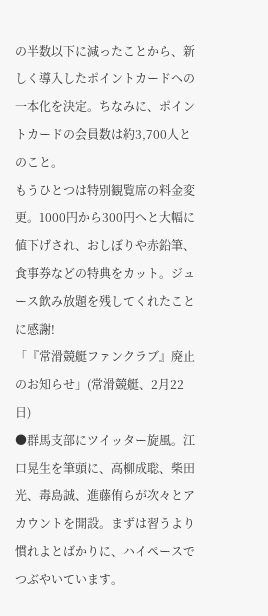の半数以下に減ったことから、新しく導入したポイントカードへの一本化を決定。ちなみに、ポイントカードの会員数は約3,700人とのこと。
もうひとつは特別観覧席の料金変更。1000円から300円へと大幅に値下げされ、おしぼりや赤鉛筆、食事券などの特典をカット。ジュース飲み放題を残してくれたことに感謝!
「『常滑競艇ファンクラブ』廃止のお知らせ」(常滑競艇、2月22日)
●群馬支部にツイッター旋風。江口晃生を筆頭に、高柳成聡、柴田光、毒島誠、進藤侑らが次々とアカウントを開設。まずは習うより慣れよとばかりに、ハイペースでつぶやいています。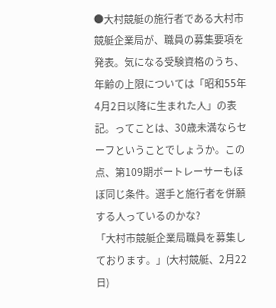●大村競艇の施行者である大村市競艇企業局が、職員の募集要項を発表。気になる受験資格のうち、年齢の上限については「昭和55年4月2日以降に生まれた人」の表記。ってことは、30歳未満ならセーフということでしょうか。この点、第109期ボートレーサーもほぼ同じ条件。選手と施行者を併願する人っているのかな?
「大村市競艇企業局職員を募集しております。」(大村競艇、2月22日)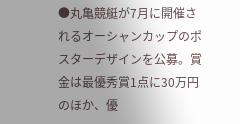●丸亀競艇が7月に開催されるオーシャンカップのポスターデザインを公募。賞金は最優秀賞1点に30万円のほか、優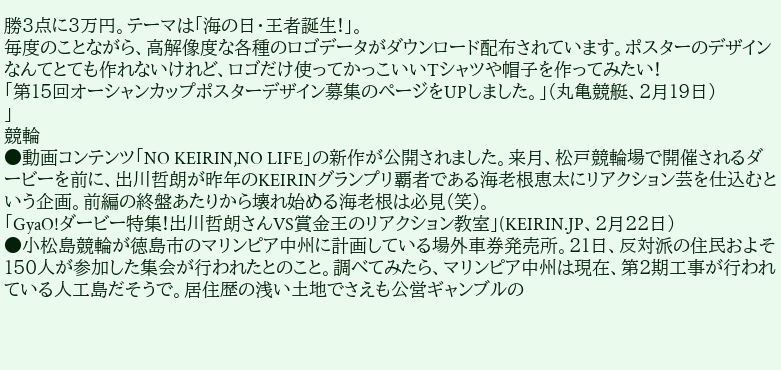勝3点に3万円。テーマは「海の日・王者誕生!」。
毎度のことながら、高解像度な各種のロゴデータがダウンロード配布されています。ポスターのデザインなんてとても作れないけれど、ロゴだけ使ってかっこいいTシャツや帽子を作ってみたい!
「第15回オーシャンカップポスターデザイン募集のページをUPしました。」(丸亀競艇、2月19日)
」
競輪
●動画コンテンツ「NO KEIRIN,NO LIFE」の新作が公開されました。来月、松戸競輪場で開催されるダービーを前に、出川哲朗が昨年のKEIRINグランプリ覇者である海老根恵太にリアクション芸を仕込むという企画。前編の終盤あたりから壊れ始める海老根は必見(笑)。
「GyaO!ダービー特集!出川哲朗さんVS賞金王のリアクション教室」(KEIRIN.JP、2月22日)
●小松島競輪が徳島市のマリンピア中州に計画している場外車券発売所。21日、反対派の住民およそ150人が参加した集会が行われたとのこと。調べてみたら、マリンピア中州は現在、第2期工事が行われている人工島だそうで。居住歴の浅い土地でさえも公営ギャンブルの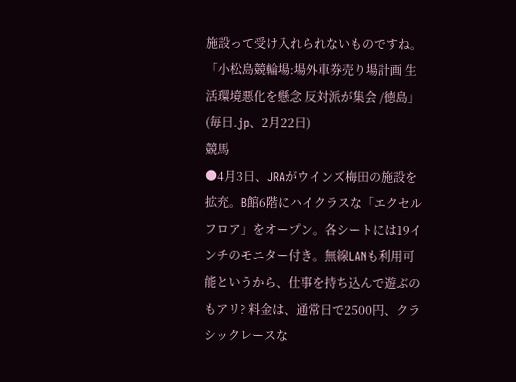施設って受け入れられないものですね。
「小松島競輪場:場外車券売り場計画 生活環境悪化を懸念 反対派が集会 /徳島」(毎日.jp、2月22日)
競馬
●4月3日、JRAがウインズ梅田の施設を拡充。B館6階にハイクラスな「エクセルフロア」をオープン。各シートには19インチのモニター付き。無線LANも利用可能というから、仕事を持ち込んで遊ぶのもアリ? 料金は、通常日で2500円、クラシックレースな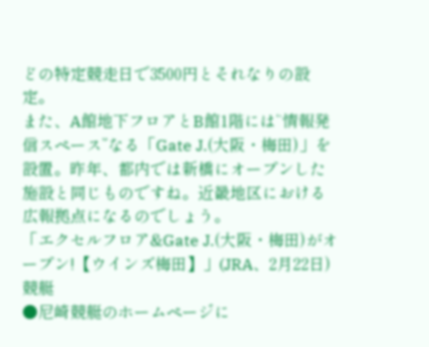どの特定競走日で3500円とそれなりの設定。
また、A館地下フロアとB館1階には“情報発信スペース”なる「Gate J.(大阪・梅田)」を設置。昨年、都内では新橋にオープンした施設と同じものですね。近畿地区における広報拠点になるのでしょう。
「エクセルフロア&Gate J.(大阪・梅田)がオープン!【ウインズ梅田】」(JRA、2月22日)
競艇
●尼崎競艇のホームページに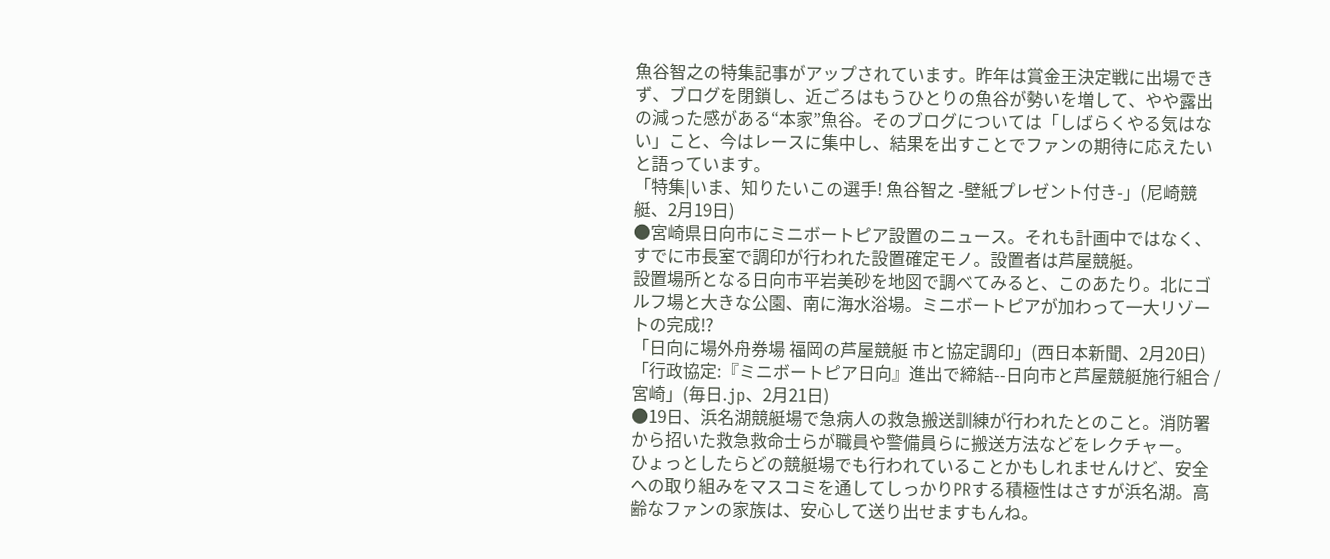魚谷智之の特集記事がアップされています。昨年は賞金王決定戦に出場できず、ブログを閉鎖し、近ごろはもうひとりの魚谷が勢いを増して、やや露出の減った感がある“本家”魚谷。そのブログについては「しばらくやる気はない」こと、今はレースに集中し、結果を出すことでファンの期待に応えたいと語っています。
「特集|いま、知りたいこの選手! 魚谷智之 -壁紙プレゼント付き-」(尼崎競艇、2月19日)
●宮崎県日向市にミニボートピア設置のニュース。それも計画中ではなく、すでに市長室で調印が行われた設置確定モノ。設置者は芦屋競艇。
設置場所となる日向市平岩美砂を地図で調べてみると、このあたり。北にゴルフ場と大きな公園、南に海水浴場。ミニボートピアが加わって一大リゾートの完成!?
「日向に場外舟券場 福岡の芦屋競艇 市と協定調印」(西日本新聞、2月20日)
「行政協定:『ミニボートピア日向』進出で締結--日向市と芦屋競艇施行組合 /宮崎」(毎日.jp、2月21日)
●19日、浜名湖競艇場で急病人の救急搬送訓練が行われたとのこと。消防署から招いた救急救命士らが職員や警備員らに搬送方法などをレクチャー。
ひょっとしたらどの競艇場でも行われていることかもしれませんけど、安全への取り組みをマスコミを通してしっかりPRする積極性はさすが浜名湖。高齢なファンの家族は、安心して送り出せますもんね。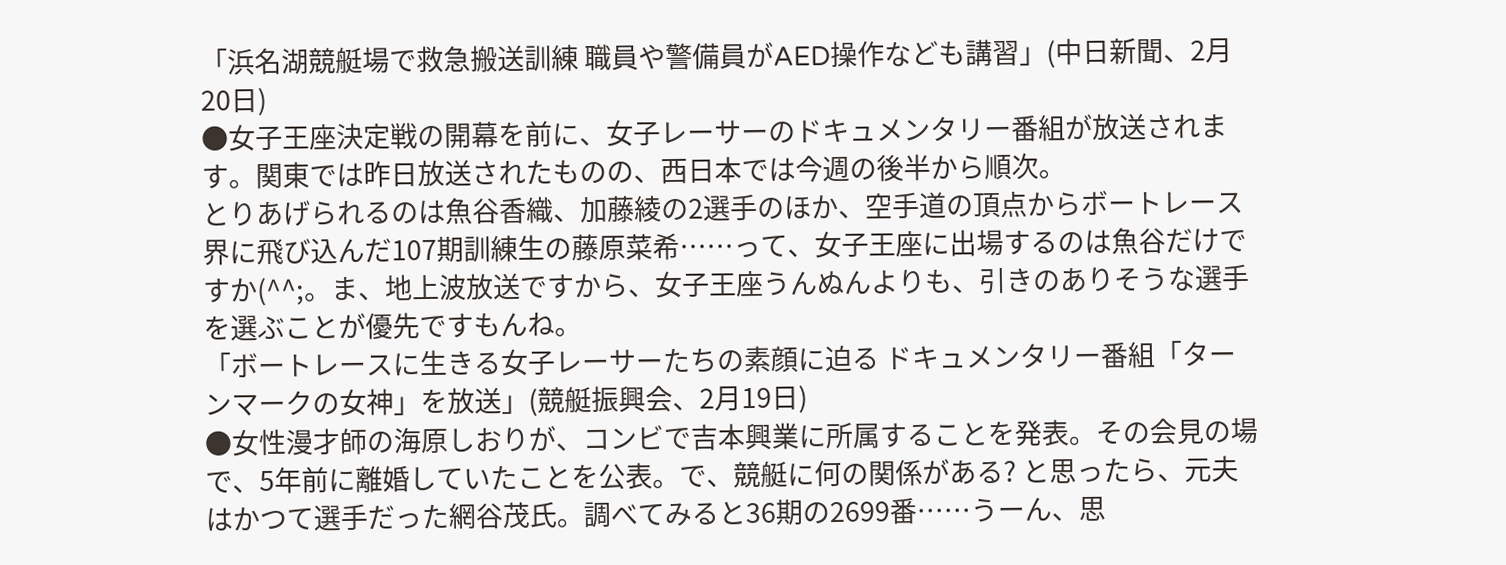「浜名湖競艇場で救急搬送訓練 職員や警備員がAED操作なども講習」(中日新聞、2月20日)
●女子王座決定戦の開幕を前に、女子レーサーのドキュメンタリー番組が放送されます。関東では昨日放送されたものの、西日本では今週の後半から順次。
とりあげられるのは魚谷香織、加藤綾の2選手のほか、空手道の頂点からボートレース界に飛び込んだ107期訓練生の藤原菜希……って、女子王座に出場するのは魚谷だけですか(^^;。ま、地上波放送ですから、女子王座うんぬんよりも、引きのありそうな選手を選ぶことが優先ですもんね。
「ボートレースに生きる女子レーサーたちの素顔に迫る ドキュメンタリー番組「ターンマークの女神」を放送」(競艇振興会、2月19日)
●女性漫才師の海原しおりが、コンビで吉本興業に所属することを発表。その会見の場で、5年前に離婚していたことを公表。で、競艇に何の関係がある? と思ったら、元夫はかつて選手だった網谷茂氏。調べてみると36期の2699番……うーん、思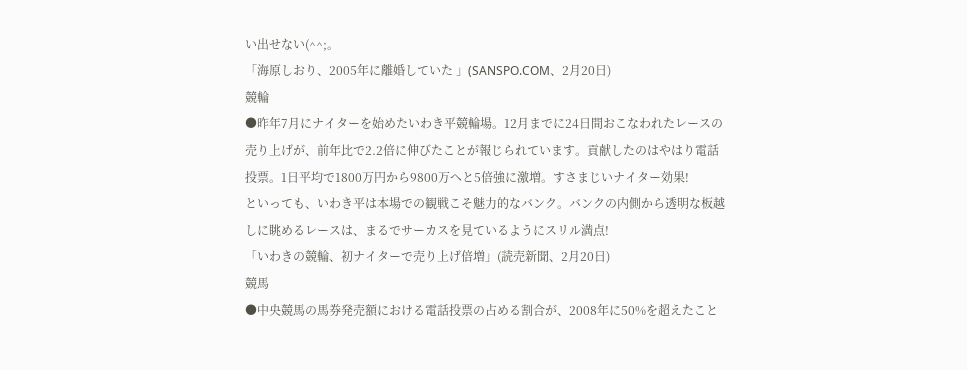い出せない(^^;。
「海原しおり、2005年に離婚していた 」(SANSPO.COM、2月20日)
競輪
●昨年7月にナイターを始めたいわき平競輪場。12月までに24日間おこなわれたレースの売り上げが、前年比で2.2倍に伸びたことが報じられています。貢献したのはやはり電話投票。1日平均で1800万円から9800万へと5倍強に激増。すさまじいナイター効果!
といっても、いわき平は本場での観戦こそ魅力的なバンク。バンクの内側から透明な板越しに眺めるレースは、まるでサーカスを見ているようにスリル満点!
「いわきの競輪、初ナイターで売り上げ倍増」(読売新聞、2月20日)
競馬
●中央競馬の馬券発売額における電話投票の占める割合が、2008年に50%を超えたこと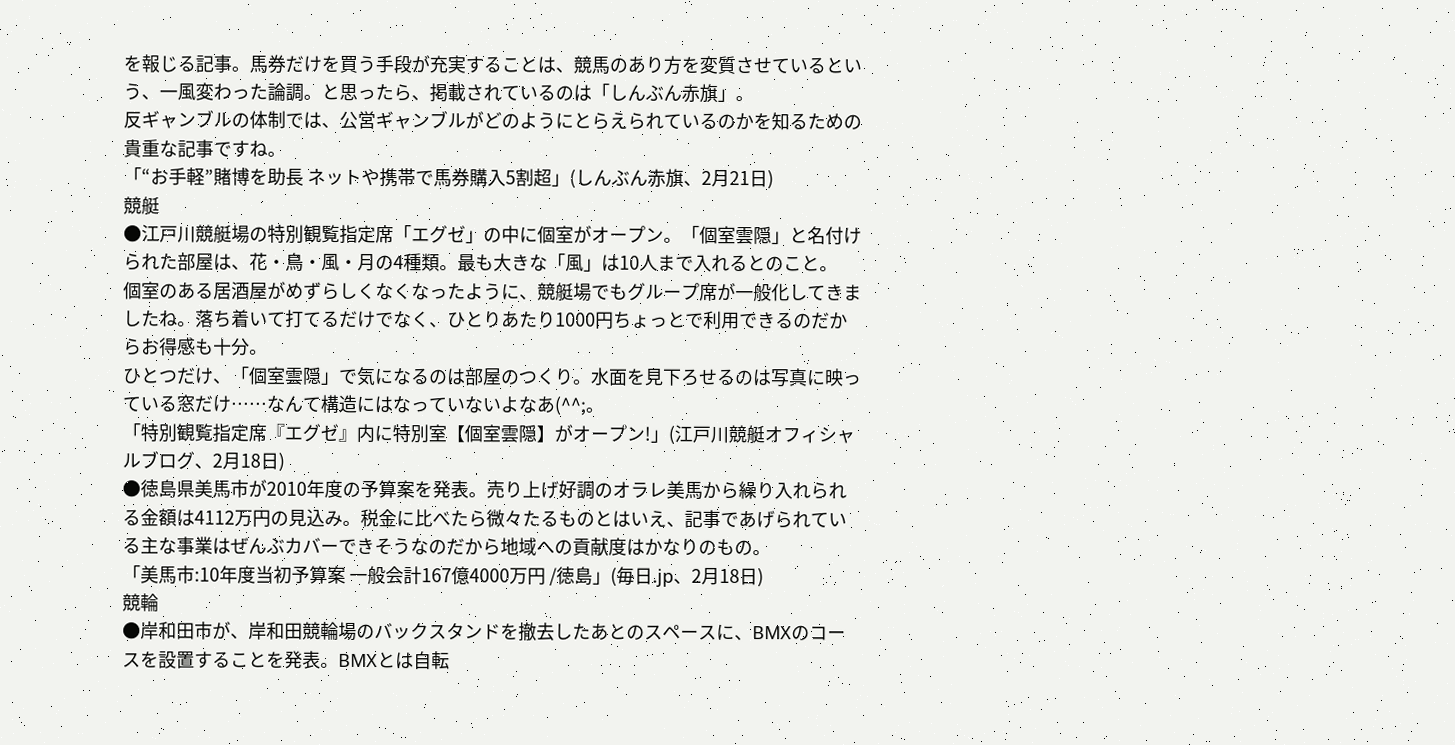を報じる記事。馬券だけを買う手段が充実することは、競馬のあり方を変質させているという、一風変わった論調。と思ったら、掲載されているのは「しんぶん赤旗」。
反ギャンブルの体制では、公営ギャンブルがどのようにとらえられているのかを知るための貴重な記事ですね。
「“お手軽”賭博を助長 ネットや携帯で馬券購入5割超」(しんぶん赤旗、2月21日)
競艇
●江戸川競艇場の特別観覧指定席「エグゼ」の中に個室がオープン。「個室雲隠」と名付けられた部屋は、花・鳥・風・月の4種類。最も大きな「風」は10人まで入れるとのこと。
個室のある居酒屋がめずらしくなくなったように、競艇場でもグループ席が一般化してきましたね。落ち着いて打てるだけでなく、ひとりあたり1000円ちょっとで利用できるのだからお得感も十分。
ひとつだけ、「個室雲隠」で気になるのは部屋のつくり。水面を見下ろせるのは写真に映っている窓だけ……なんて構造にはなっていないよなあ(^^;。
「特別観覧指定席『エグゼ』内に特別室【個室雲隠】がオープン!」(江戸川競艇オフィシャルブログ、2月18日)
●徳島県美馬市が2010年度の予算案を発表。売り上げ好調のオラレ美馬から繰り入れられる金額は4112万円の見込み。税金に比べたら微々たるものとはいえ、記事であげられている主な事業はぜんぶカバーできそうなのだから地域への貢献度はかなりのもの。
「美馬市:10年度当初予算案 一般会計167億4000万円 /徳島」(毎日.jp、2月18日)
競輪
●岸和田市が、岸和田競輪場のバックスタンドを撤去したあとのスペースに、BMXのコースを設置することを発表。BMXとは自転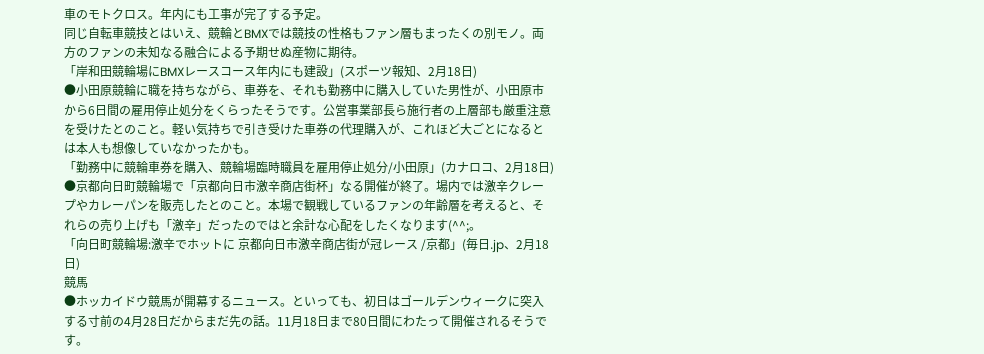車のモトクロス。年内にも工事が完了する予定。
同じ自転車競技とはいえ、競輪とBMXでは競技の性格もファン層もまったくの別モノ。両方のファンの未知なる融合による予期せぬ産物に期待。
「岸和田競輪場にBMXレースコース年内にも建設」(スポーツ報知、2月18日)
●小田原競輪に職を持ちながら、車券を、それも勤務中に購入していた男性が、小田原市から6日間の雇用停止処分をくらったそうです。公営事業部長ら施行者の上層部も厳重注意を受けたとのこと。軽い気持ちで引き受けた車券の代理購入が、これほど大ごとになるとは本人も想像していなかったかも。
「勤務中に競輪車券を購入、競輪場臨時職員を雇用停止処分/小田原」(カナロコ、2月18日)
●京都向日町競輪場で「京都向日市激辛商店街杯」なる開催が終了。場内では激辛クレープやカレーパンを販売したとのこと。本場で観戦しているファンの年齢層を考えると、それらの売り上げも「激辛」だったのではと余計な心配をしたくなります(^^;。
「向日町競輪場:激辛でホットに 京都向日市激辛商店街が冠レース /京都」(毎日.jp、2月18日)
競馬
●ホッカイドウ競馬が開幕するニュース。といっても、初日はゴールデンウィークに突入する寸前の4月28日だからまだ先の話。11月18日まで80日間にわたって開催されるそうです。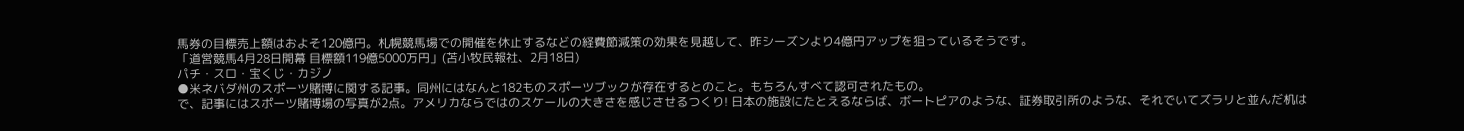馬券の目標売上額はおよそ120億円。札幌競馬場での開催を休止するなどの経費節減策の効果を見越して、昨シーズンより4億円アップを狙っているそうです。
「道営競馬4月28日開幕 目標額119億5000万円」(苫小牧民報社、2月18日)
パチ・スロ・宝くじ・カジノ
●米ネバダ州のスポーツ賭博に関する記事。同州にはなんと182ものスポーツブックが存在するとのこと。もちろんすべて認可されたもの。
で、記事にはスポーツ賭博場の写真が2点。アメリカならではのスケールの大きさを感じさせるつくり! 日本の施設にたとえるならば、ボートピアのような、証券取引所のような、それでいてズラリと並んだ机は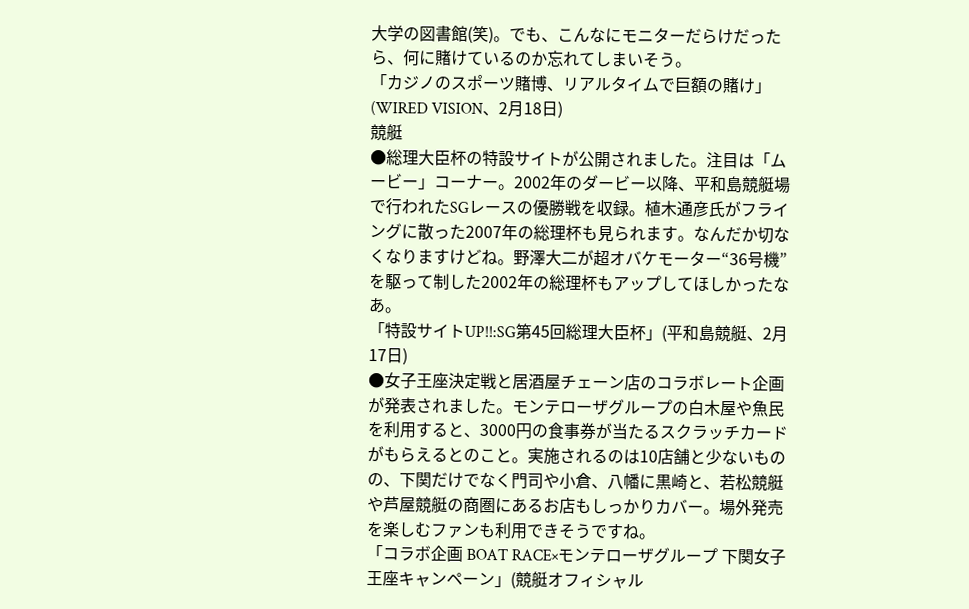大学の図書館(笑)。でも、こんなにモニターだらけだったら、何に賭けているのか忘れてしまいそう。
「カジノのスポーツ賭博、リアルタイムで巨額の賭け」(WIRED VISION、2月18日)
競艇
●総理大臣杯の特設サイトが公開されました。注目は「ムービー」コーナー。2002年のダービー以降、平和島競艇場で行われたSGレースの優勝戦を収録。植木通彦氏がフライングに散った2007年の総理杯も見られます。なんだか切なくなりますけどね。野澤大二が超オバケモーター“36号機”を駆って制した2002年の総理杯もアップしてほしかったなあ。
「特設サイトUP!!:SG第45回総理大臣杯」(平和島競艇、2月17日)
●女子王座決定戦と居酒屋チェーン店のコラボレート企画が発表されました。モンテローザグループの白木屋や魚民を利用すると、3000円の食事券が当たるスクラッチカードがもらえるとのこと。実施されるのは10店舗と少ないものの、下関だけでなく門司や小倉、八幡に黒崎と、若松競艇や芦屋競艇の商圏にあるお店もしっかりカバー。場外発売を楽しむファンも利用できそうですね。
「コラボ企画 BOAT RACE×モンテローザグループ 下関女子王座キャンペーン」(競艇オフィシャル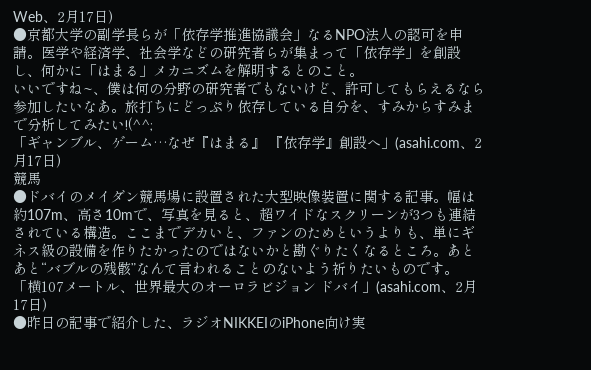Web、2月17日)
●京都大学の副学長らが「依存学推進協議会」なるNPO法人の認可を申請。医学や経済学、社会学などの研究者らが集まって「依存学」を創設し、何かに「はまる」メカニズムを解明するとのこと。
いいですね~、僕は何の分野の研究者でもないけど、許可してもらえるなら参加したいなあ。旅打ちにどっぷり依存している自分を、すみからすみまで分析してみたい!(^^;
「ギャンブル、ゲーム…なぜ『はまる』 『依存学』創設へ」(asahi.com、2月17日)
競馬
●ドバイのメイダン競馬場に設置された大型映像装置に関する記事。幅は約107m、高さ10mで、写真を見ると、超ワイドなスクリーンが3つも連結されている構造。ここまでデカいと、ファンのためというよりも、単にギネス級の設備を作りたかったのではないかと勘ぐりたくなるところ。あとあと“バブルの残骸”なんて言われることのないよう祈りたいものです。
「横107メートル、世界最大のオーロラビジョン ドバイ」(asahi.com、2月17日)
●昨日の記事で紹介した、ラジオNIKKEIのiPhone向け実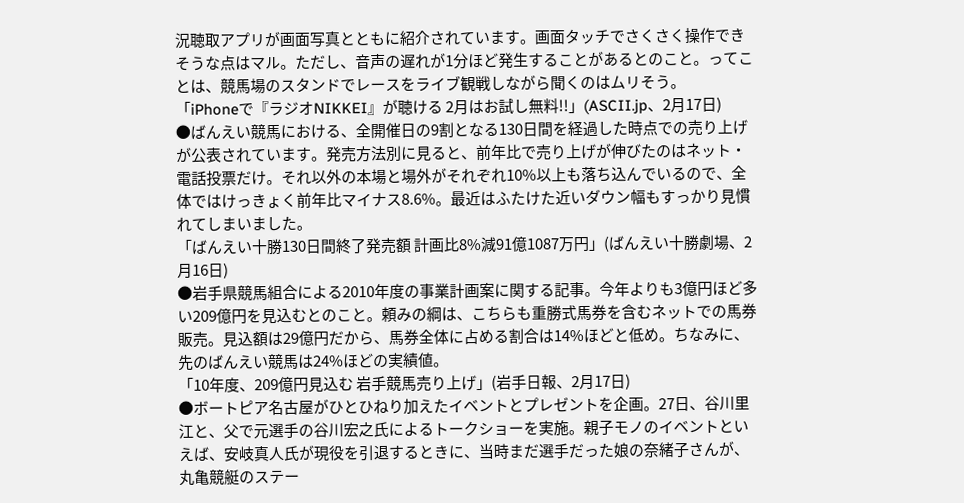況聴取アプリが画面写真とともに紹介されています。画面タッチでさくさく操作できそうな点はマル。ただし、音声の遅れが1分ほど発生することがあるとのこと。ってことは、競馬場のスタンドでレースをライブ観戦しながら聞くのはムリそう。
「iPhoneで『ラジオNIKKEI』が聴ける 2月はお試し無料!!」(ASCII.jp、2月17日)
●ばんえい競馬における、全開催日の9割となる130日間を経過した時点での売り上げが公表されています。発売方法別に見ると、前年比で売り上げが伸びたのはネット・電話投票だけ。それ以外の本場と場外がそれぞれ10%以上も落ち込んでいるので、全体ではけっきょく前年比マイナス8.6%。最近はふたけた近いダウン幅もすっかり見慣れてしまいました。
「ばんえい十勝130日間終了発売額 計画比8%減91億1087万円」(ばんえい十勝劇場、2月16日)
●岩手県競馬組合による2010年度の事業計画案に関する記事。今年よりも3億円ほど多い209億円を見込むとのこと。頼みの綱は、こちらも重勝式馬券を含むネットでの馬券販売。見込額は29億円だから、馬券全体に占める割合は14%ほどと低め。ちなみに、先のばんえい競馬は24%ほどの実績値。
「10年度、209億円見込む 岩手競馬売り上げ」(岩手日報、2月17日)
●ボートピア名古屋がひとひねり加えたイベントとプレゼントを企画。27日、谷川里江と、父で元選手の谷川宏之氏によるトークショーを実施。親子モノのイベントといえば、安岐真人氏が現役を引退するときに、当時まだ選手だった娘の奈緒子さんが、丸亀競艇のステー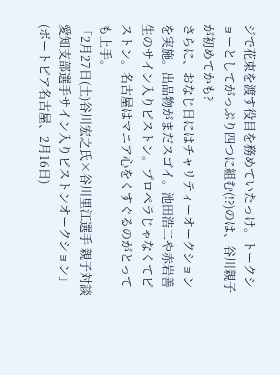ジで花束を渡す役目を務めていたっけ。トークショーとしてがっぷり四つに組む(!?)のは、谷川親子が初めてかも?
さらに、おなじ日にはチャリティーオークションを実施。出品物がまだスゴイ。池田浩二や赤岩善生のサイン入りピストン。プロペラじゃなくてピストン。名古屋はマニア心をくすぐるのがとっても上手。
「2月27日(土)谷川宏之氏×谷川里江選手 親子対談 愛知支部選手サイン入りピストンオークション」(ボートピア名古屋、2月16日)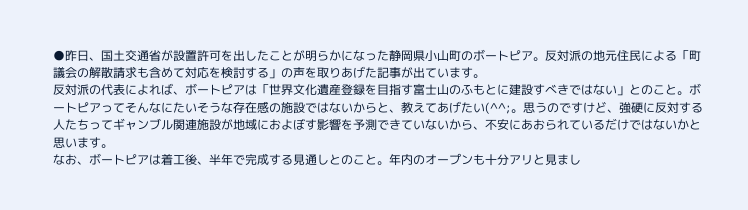●昨日、国土交通省が設置許可を出したことが明らかになった静岡県小山町のボートピア。反対派の地元住民による「町議会の解散請求も含めて対応を検討する」の声を取りあげた記事が出ています。
反対派の代表によれば、ボートピアは「世界文化遺産登録を目指す富士山のふもとに建設すべきではない」とのこと。ボートピアってそんなにたいそうな存在感の施設ではないからと、教えてあげたい(^^;。思うのですけど、強硬に反対する人たちってギャンブル関連施設が地域におよぼす影響を予測できていないから、不安にあおられているだけではないかと思います。
なお、ボートピアは着工後、半年で完成する見通しとのこと。年内のオープンも十分アリと見まし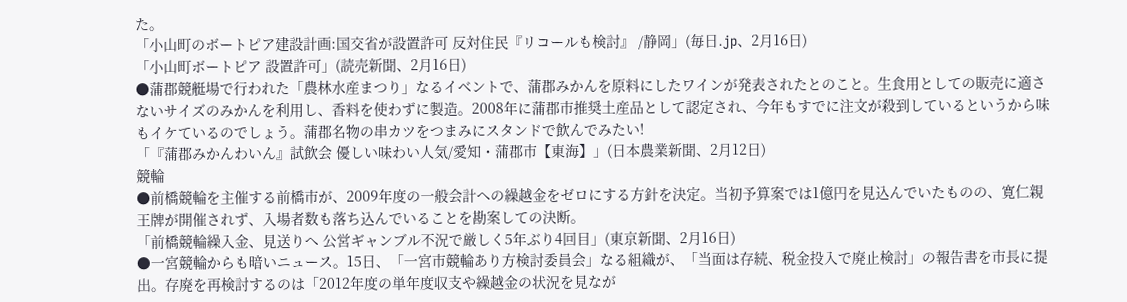た。
「小山町のボートピア建設計画:国交省が設置許可 反対住民『リコールも検討』 /静岡」(毎日.jp、2月16日)
「小山町ボートピア 設置許可」(読売新聞、2月16日)
●蒲郡競艇場で行われた「農林水産まつり」なるイベントで、蒲郡みかんを原料にしたワインが発表されたとのこと。生食用としての販売に適さないサイズのみかんを利用し、香料を使わずに製造。2008年に蒲郡市推奨土産品として認定され、今年もすでに注文が殺到しているというから味もイケているのでしょう。蒲郡名物の串カツをつまみにスタンドで飲んでみたい!
「『蒲郡みかんわいん』試飲会 優しい味わい人気/愛知・蒲郡市【東海】」(日本農業新聞、2月12日)
競輪
●前橋競輪を主催する前橋市が、2009年度の一般会計への繰越金をゼロにする方針を決定。当初予算案では1億円を見込んでいたものの、寛仁親王牌が開催されず、入場者数も落ち込んでいることを勘案しての決断。
「前橋競輪繰入金、見送りへ 公営ギャンブル不況で厳しく5年ぶり4回目」(東京新聞、2月16日)
●一宮競輪からも暗いニュース。15日、「一宮市競輪あり方検討委員会」なる組織が、「当面は存続、税金投入で廃止検討」の報告書を市長に提出。存廃を再検討するのは「2012年度の単年度収支や繰越金の状況を見なが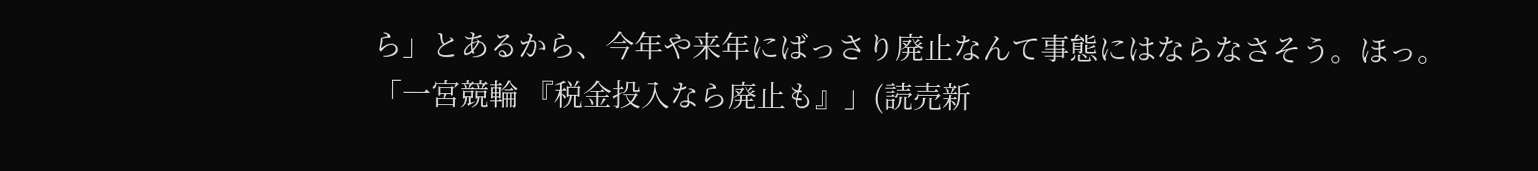ら」とあるから、今年や来年にばっさり廃止なんて事態にはならなさそう。ほっ。
「一宮競輪 『税金投入なら廃止も』」(読売新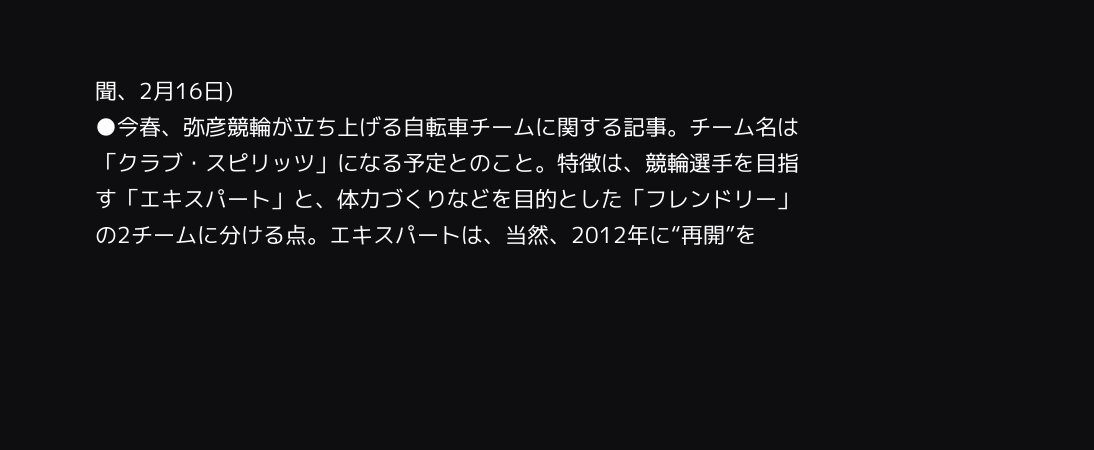聞、2月16日)
●今春、弥彦競輪が立ち上げる自転車チームに関する記事。チーム名は「クラブ・スピリッツ」になる予定とのこと。特徴は、競輪選手を目指す「エキスパート」と、体力づくりなどを目的とした「フレンドリー」の2チームに分ける点。エキスパートは、当然、2012年に“再開”を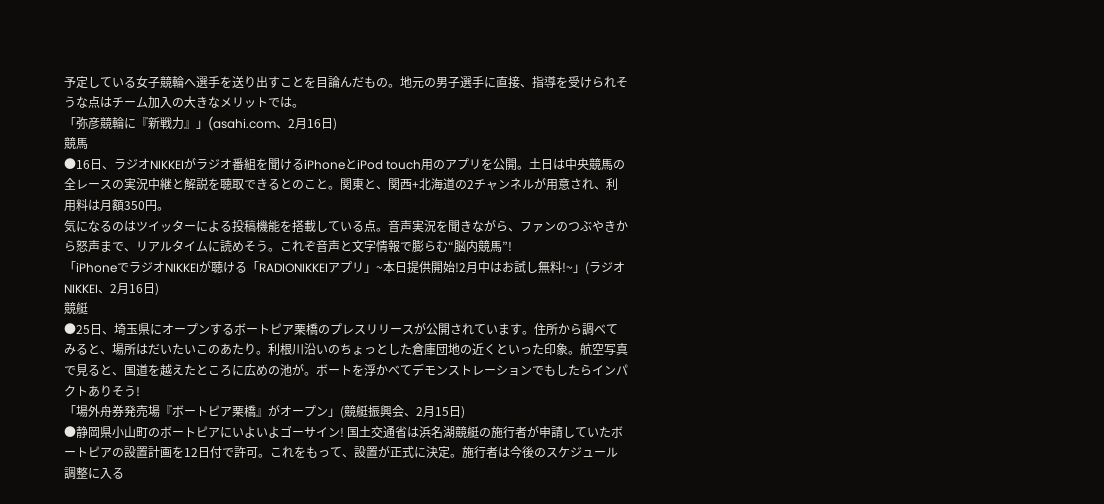予定している女子競輪へ選手を送り出すことを目論んだもの。地元の男子選手に直接、指導を受けられそうな点はチーム加入の大きなメリットでは。
「弥彦競輪に『新戦力』」(asahi.com、2月16日)
競馬
●16日、ラジオNIKKEIがラジオ番組を聞けるiPhoneとiPod touch用のアプリを公開。土日は中央競馬の全レースの実況中継と解説を聴取できるとのこと。関東と、関西+北海道の2チャンネルが用意され、利用料は月額350円。
気になるのはツイッターによる投稿機能を搭載している点。音声実況を聞きながら、ファンのつぶやきから怒声まで、リアルタイムに読めそう。これぞ音声と文字情報で膨らむ“脳内競馬”!
「iPhoneでラジオNIKKEIが聴ける「RADIONIKKEIアプリ」~本日提供開始!2月中はお試し無料!~」(ラジオNIKKEI、2月16日)
競艇
●25日、埼玉県にオープンするボートピア栗橋のプレスリリースが公開されています。住所から調べてみると、場所はだいたいこのあたり。利根川沿いのちょっとした倉庫団地の近くといった印象。航空写真で見ると、国道を越えたところに広めの池が。ボートを浮かべてデモンストレーションでもしたらインパクトありそう!
「場外舟券発売場『ボートピア栗橋』がオープン」(競艇振興会、2月15日)
●静岡県小山町のボートピアにいよいよゴーサイン! 国土交通省は浜名湖競艇の施行者が申請していたボートピアの設置計画を12日付で許可。これをもって、設置が正式に決定。施行者は今後のスケジュール調整に入る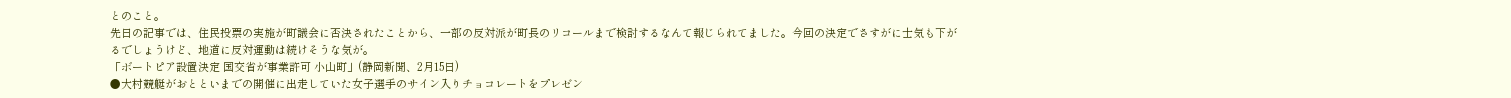とのこと。
先日の記事では、住民投票の実施が町議会に否決されたことから、一部の反対派が町長のリコールまで検討するなんて報じられてました。今回の決定でさすがに士気も下がるでしょうけど、地道に反対運動は続けそうな気が。
「ボートピア設置決定 国交省が事業許可 小山町」(静岡新聞、2月15日)
●大村競艇がおとといまでの開催に出走していた女子選手のサイン入りチョコレートをプレゼン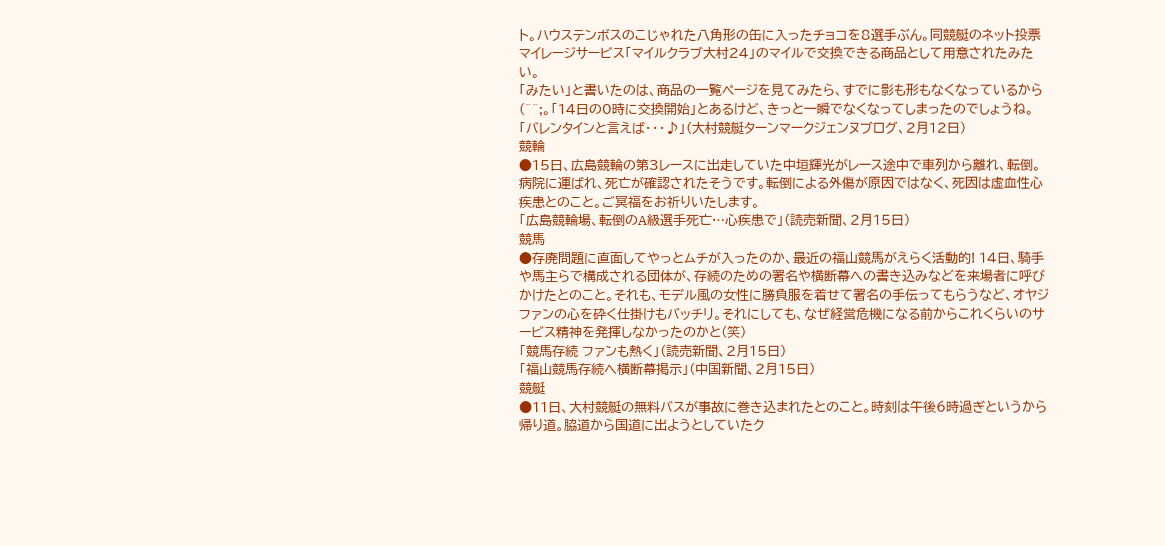ト。ハウステンボスのこじゃれた八角形の缶に入ったチョコを8選手ぶん。同競艇のネット投票マイレージサービス「マイルクラブ大村24」のマイルで交換できる商品として用意されたみたい。
「みたい」と書いたのは、商品の一覧ページを見てみたら、すでに影も形もなくなっているから(^^;。「14日の0時に交換開始」とあるけど、きっと一瞬でなくなってしまったのでしょうね。
「バレンタインと言えば・・・♪」(大村競艇ターンマークジェンヌブログ、2月12日)
競輪
●15日、広島競輪の第3レースに出走していた中垣輝光がレース途中で車列から離れ、転倒。病院に運ばれ、死亡が確認されたそうです。転倒による外傷が原因ではなく、死因は虚血性心疾患とのこと。ご冥福をお祈りいたします。
「広島競輪場、転倒のA級選手死亡…心疾患で」(読売新聞、2月15日)
競馬
●存廃問題に直面してやっとムチが入ったのか、最近の福山競馬がえらく活動的! 14日、騎手や馬主らで構成される団体が、存続のための署名や横断幕への書き込みなどを来場者に呼びかけたとのこと。それも、モデル風の女性に勝負服を着せて署名の手伝ってもらうなど、オヤジファンの心を砕く仕掛けもバッチリ。それにしても、なぜ経営危機になる前からこれくらいのサービス精神を発揮しなかったのかと(笑)
「競馬存続 ファンも熱く」(読売新聞、2月15日)
「福山競馬存続へ横断幕掲示」(中国新聞、2月15日)
競艇
●11日、大村競艇の無料バスが事故に巻き込まれたとのこと。時刻は午後6時過ぎというから帰り道。脇道から国道に出ようとしていたク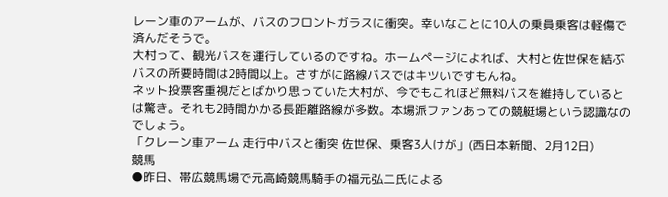レーン車のアームが、バスのフロントガラスに衝突。幸いなことに10人の乗員乗客は軽傷で済んだそうで。
大村って、観光バスを運行しているのですね。ホームページによれば、大村と佐世保を結ぶバスの所要時間は2時間以上。さすがに路線バスではキツいですもんね。
ネット投票客重視だとばかり思っていた大村が、今でもこれほど無料バスを維持しているとは驚き。それも2時間かかる長距離路線が多数。本場派ファンあっての競艇場という認識なのでしょう。
「クレーン車アーム 走行中バスと衝突 佐世保、乗客3人けが」(西日本新聞、2月12日)
競馬
●昨日、帯広競馬場で元高崎競馬騎手の福元弘二氏による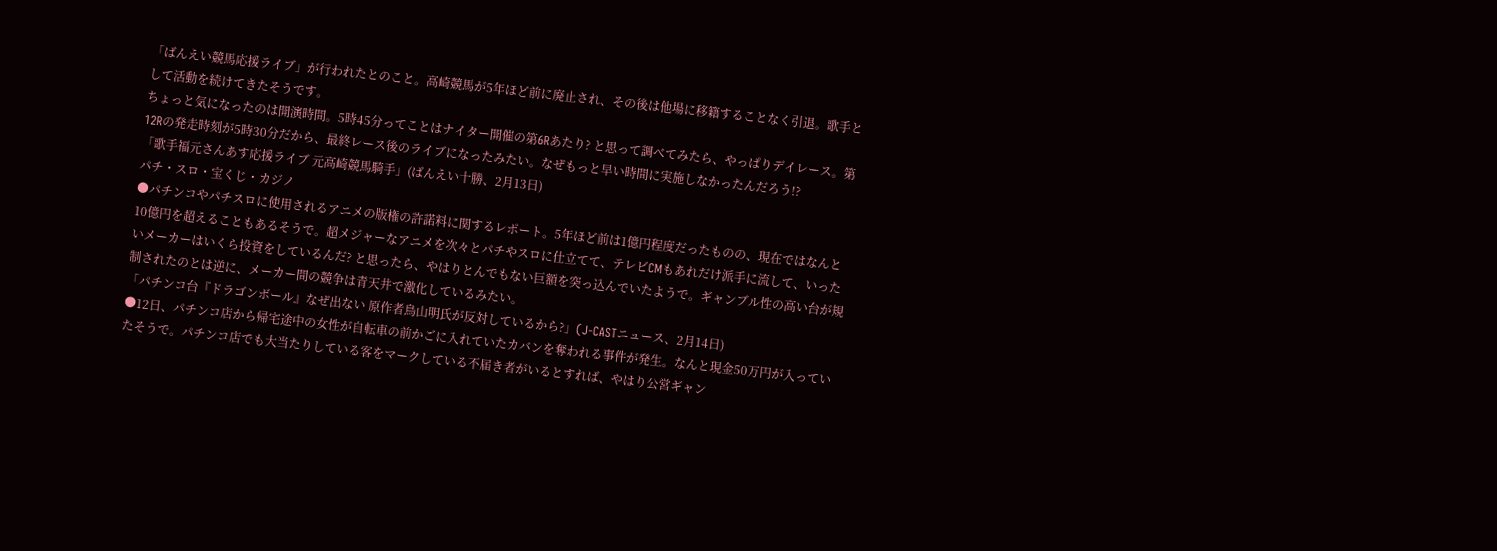「ばんえい競馬応援ライブ」が行われたとのこと。高崎競馬が5年ほど前に廃止され、その後は他場に移籍することなく引退。歌手として活動を続けてきたそうです。
ちょっと気になったのは開演時間。5時45分ってことはナイター開催の第6Rあたり? と思って調べてみたら、やっぱりデイレース。第12Rの発走時刻が5時30分だから、最終レース後のライブになったみたい。なぜもっと早い時間に実施しなかったんだろう!?
「歌手福元さんあす応援ライブ 元高崎競馬騎手」(ばんえい十勝、2月13日)
パチ・スロ・宝くじ・カジノ
●パチンコやパチスロに使用されるアニメの版権の許諾料に関するレポート。5年ほど前は1億円程度だったものの、現在ではなんと10億円を超えることもあるそうで。超メジャーなアニメを次々とパチやスロに仕立てて、テレビCMもあれだけ派手に流して、いったいメーカーはいくら投資をしているんだ? と思ったら、やはりとんでもない巨額を突っ込んでいたようで。ギャンブル性の高い台が規制されたのとは逆に、メーカー間の競争は青天井で激化しているみたい。
「パチンコ台『ドラゴンボール』なぜ出ない 原作者鳥山明氏が反対しているから?」(J-CASTニュース、2月14日)
●12日、パチンコ店から帰宅途中の女性が自転車の前かごに入れていたカバンを奪われる事件が発生。なんと現金50万円が入っていたそうで。パチンコ店でも大当たりしている客をマークしている不届き者がいるとすれば、やはり公営ギャン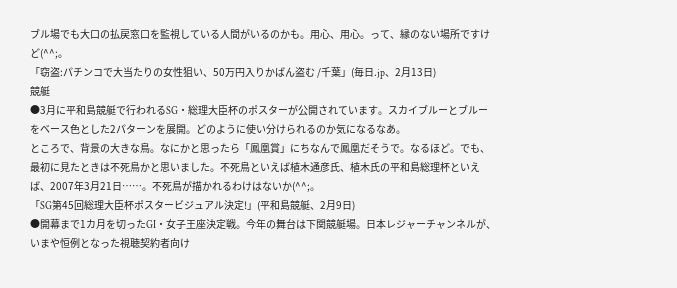ブル場でも大口の払戻窓口を監視している人間がいるのかも。用心、用心。って、縁のない場所ですけど(^^;。
「窃盗:パチンコで大当たりの女性狙い、50万円入りかばん盗む /千葉」(毎日.jp、2月13日)
競艇
●3月に平和島競艇で行われるSG・総理大臣杯のポスターが公開されています。スカイブルーとブルーをベース色とした2パターンを展開。どのように使い分けられるのか気になるなあ。
ところで、背景の大きな鳥。なにかと思ったら「鳳凰賞」にちなんで鳳凰だそうで。なるほど。でも、最初に見たときは不死鳥かと思いました。不死鳥といえば植木通彦氏、植木氏の平和島総理杯といえば、2007年3月21日……。不死鳥が描かれるわけはないか(^^;。
「SG第45回総理大臣杯ポスタービジュアル決定!」(平和島競艇、2月9日)
●開幕まで1カ月を切ったGI・女子王座決定戦。今年の舞台は下関競艇場。日本レジャーチャンネルが、いまや恒例となった視聴契約者向け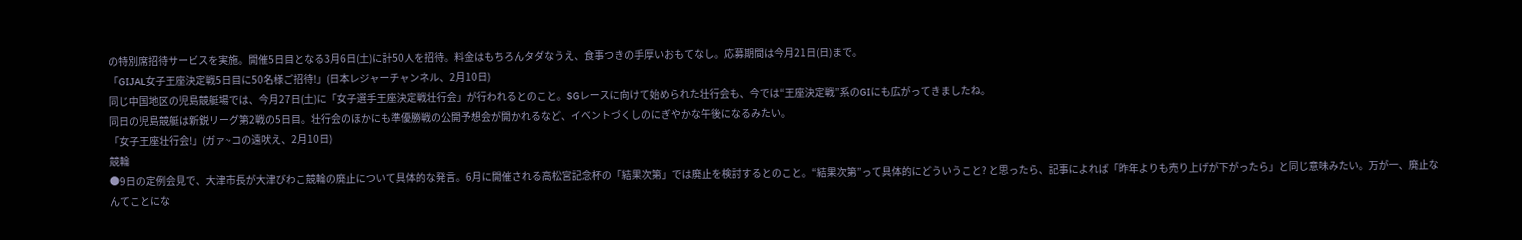の特別席招待サービスを実施。開催5日目となる3月6日(土)に計50人を招待。料金はもちろんタダなうえ、食事つきの手厚いおもてなし。応募期間は今月21日(日)まで。
「GIJAL女子王座決定戦5日目に50名様ご招待!」(日本レジャーチャンネル、2月10日)
同じ中国地区の児島競艇場では、今月27日(土)に「女子選手王座決定戦壮行会」が行われるとのこと。SGレースに向けて始められた壮行会も、今では“王座決定戦”系のGIにも広がってきましたね。
同日の児島競艇は新鋭リーグ第2戦の5日目。壮行会のほかにも準優勝戦の公開予想会が開かれるなど、イベントづくしのにぎやかな午後になるみたい。
「女子王座壮行会!」(ガァ~コの遠吠え、2月10日)
競輪
●9日の定例会見で、大津市長が大津びわこ競輪の廃止について具体的な発言。6月に開催される高松宮記念杯の「結果次第」では廃止を検討するとのこと。“結果次第”って具体的にどういうこと? と思ったら、記事によれば「昨年よりも売り上げが下がったら」と同じ意味みたい。万が一、廃止なんてことにな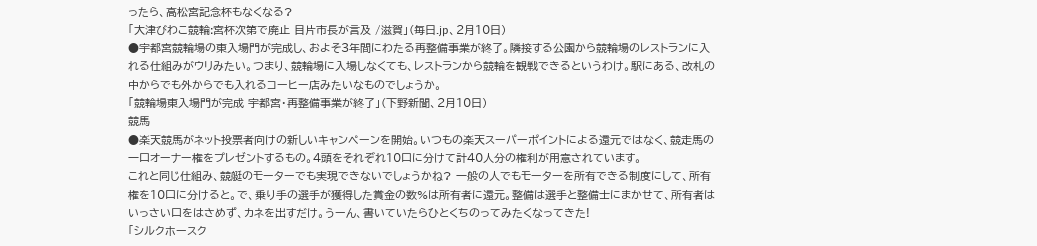ったら、高松宮記念杯もなくなる?
「大津びわこ競輪:宮杯次第で廃止 目片市長が言及 /滋賀」(毎日.jp、2月10日)
●宇都宮競輪場の東入場門が完成し、およそ3年間にわたる再整備事業が終了。隣接する公園から競輪場のレストランに入れる仕組みがウリみたい。つまり、競輪場に入場しなくても、レストランから競輪を観戦できるというわけ。駅にある、改札の中からでも外からでも入れるコーヒー店みたいなものでしょうか。
「競輪場東入場門が完成 宇都宮・再整備事業が終了」(下野新聞、2月10日)
競馬
●楽天競馬がネット投票者向けの新しいキャンペーンを開始。いつもの楽天スーパーポイントによる還元ではなく、競走馬の一口オーナー権をプレゼントするもの。4頭をそれぞれ10口に分けて計40人分の権利が用意されています。
これと同じ仕組み、競艇のモーターでも実現できないでしょうかね? 一般の人でもモーターを所有できる制度にして、所有権を10口に分けると。で、乗り手の選手が獲得した賞金の数%は所有者に還元。整備は選手と整備士にまかせて、所有者はいっさい口をはさめず、カネを出すだけ。うーん、書いていたらひとくちのってみたくなってきた!
「シルクホースク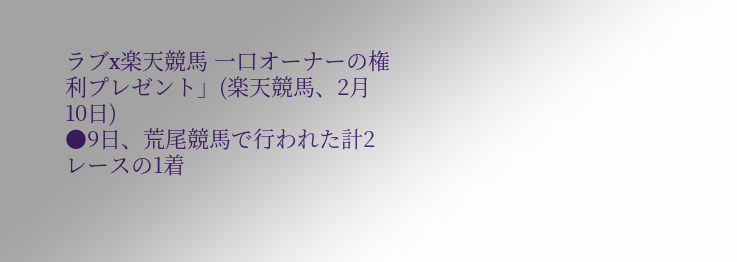ラブx楽天競馬 一口オーナーの権利プレゼント」(楽天競馬、2月10日)
●9日、荒尾競馬で行われた計2レースの1着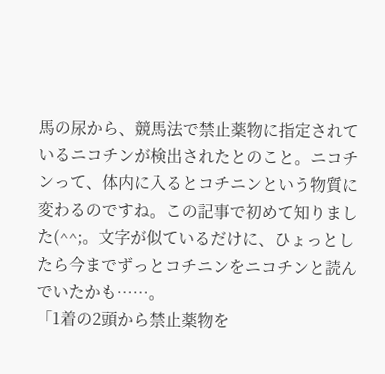馬の尿から、競馬法で禁止薬物に指定されているニコチンが検出されたとのこと。ニコチンって、体内に入るとコチニンという物質に変わるのですね。この記事で初めて知りました(^^;。文字が似ているだけに、ひょっとしたら今までずっとコチニンをニコチンと読んでいたかも……。
「1着の2頭から禁止薬物を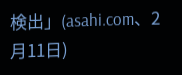検出」(asahi.com、2月11日)